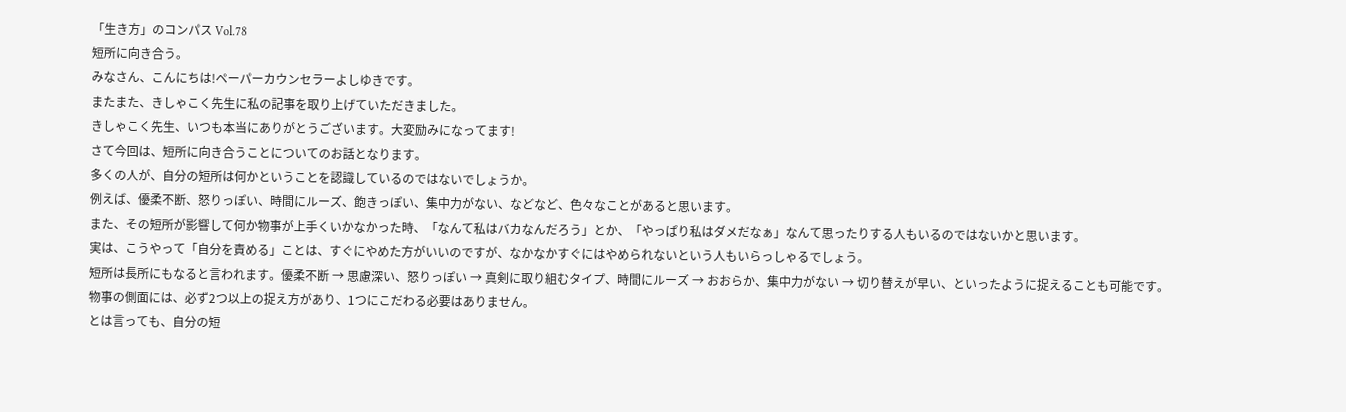「生き方」のコンパス Vol.78
短所に向き合う。
みなさん、こんにちは!ペーパーカウンセラーよしゆきです。
またまた、きしゃこく先生に私の記事を取り上げていただきました。
きしゃこく先生、いつも本当にありがとうございます。大変励みになってます!
さて今回は、短所に向き合うことについてのお話となります。
多くの人が、自分の短所は何かということを認識しているのではないでしょうか。
例えば、優柔不断、怒りっぽい、時間にルーズ、飽きっぽい、集中力がない、などなど、色々なことがあると思います。
また、その短所が影響して何か物事が上手くいかなかった時、「なんて私はバカなんだろう」とか、「やっぱり私はダメだなぁ」なんて思ったりする人もいるのではないかと思います。
実は、こうやって「自分を責める」ことは、すぐにやめた方がいいのですが、なかなかすぐにはやめられないという人もいらっしゃるでしょう。
短所は長所にもなると言われます。優柔不断 → 思慮深い、怒りっぽい → 真剣に取り組むタイプ、時間にルーズ → おおらか、集中力がない → 切り替えが早い、といったように捉えることも可能です。
物事の側面には、必ず2つ以上の捉え方があり、1つにこだわる必要はありません。
とは言っても、自分の短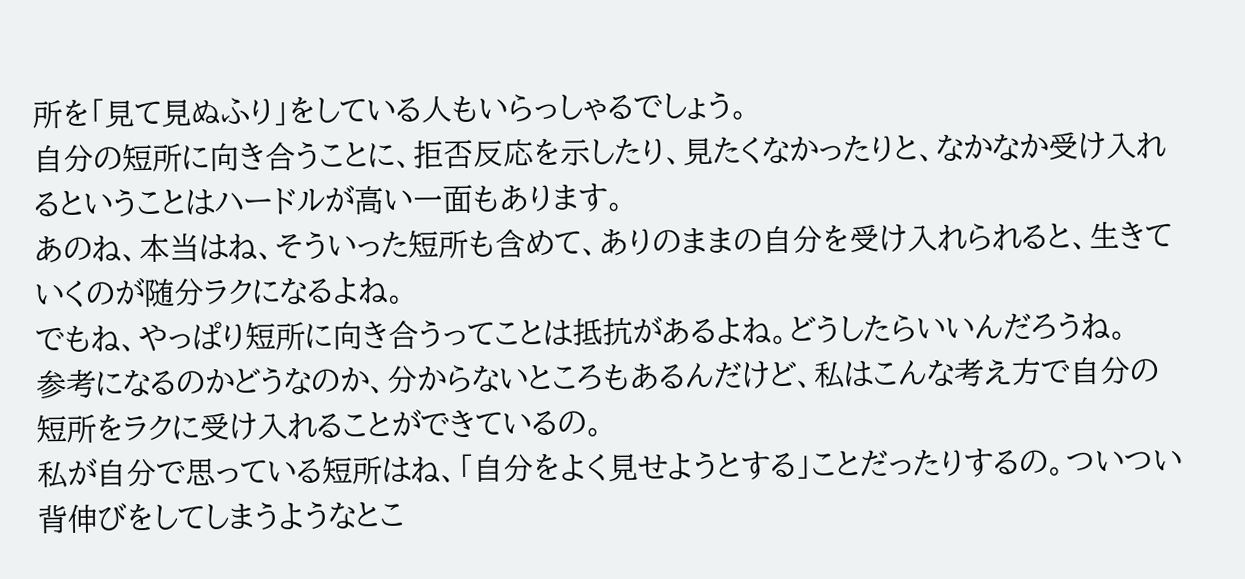所を「見て見ぬふり」をしている人もいらっしゃるでしょう。
自分の短所に向き合うことに、拒否反応を示したり、見たくなかったりと、なかなか受け入れるということはハードルが高い一面もあります。
あのね、本当はね、そういった短所も含めて、ありのままの自分を受け入れられると、生きていくのが随分ラクになるよね。
でもね、やっぱり短所に向き合うってことは抵抗があるよね。どうしたらいいんだろうね。
参考になるのかどうなのか、分からないところもあるんだけど、私はこんな考え方で自分の短所をラクに受け入れることができているの。
私が自分で思っている短所はね、「自分をよく見せようとする」ことだったりするの。ついつい背伸びをしてしまうようなとこ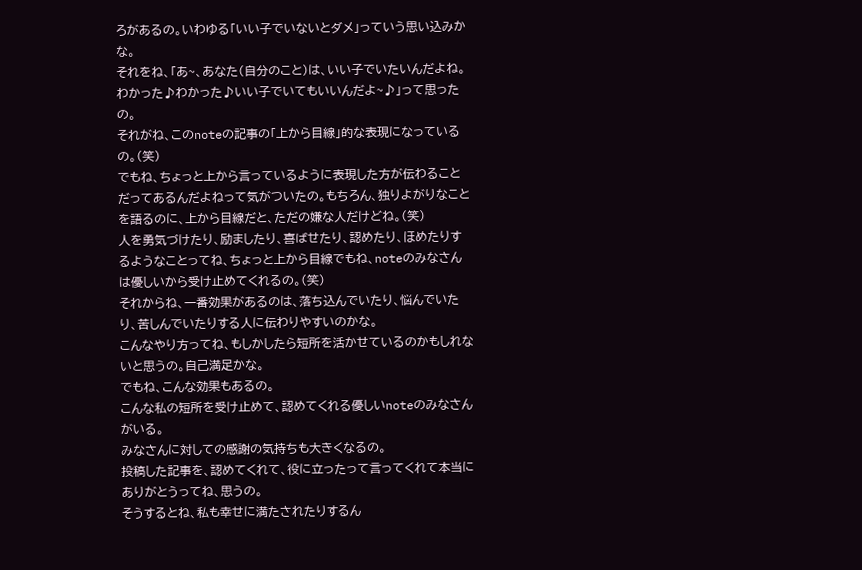ろがあるの。いわゆる「いい子でいないとダメ」っていう思い込みかな。
それをね、「あ~、あなた(自分のこと)は、いい子でいたいんだよね。わかった♪わかった♪いい子でいてもいいんだよ~♪」って思ったの。
それがね、このnoteの記事の「上から目線」的な表現になっているの。(笑)
でもね、ちょっと上から言っているように表現した方が伝わることだってあるんだよねって気がついたの。もちろん、独りよがりなことを語るのに、上から目線だと、ただの嫌な人だけどね。(笑)
人を勇気づけたり、励ましたり、喜ばせたり、認めたり、ほめたりするようなことってね、ちょっと上から目線でもね、noteのみなさんは優しいから受け止めてくれるの。(笑)
それからね、一番効果があるのは、落ち込んでいたり、悩んでいたり、苦しんでいたりする人に伝わりやすいのかな。
こんなやり方ってね、もしかしたら短所を活かせているのかもしれないと思うの。自己満足かな。
でもね、こんな効果もあるの。
こんな私の短所を受け止めて、認めてくれる優しいnoteのみなさんがいる。
みなさんに対しての感謝の気持ちも大きくなるの。
投稿した記事を、認めてくれて、役に立ったって言ってくれて本当にありがとうってね、思うの。
そうするとね、私も幸せに満たされたりするん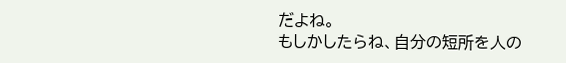だよね。
もしかしたらね、自分の短所を人の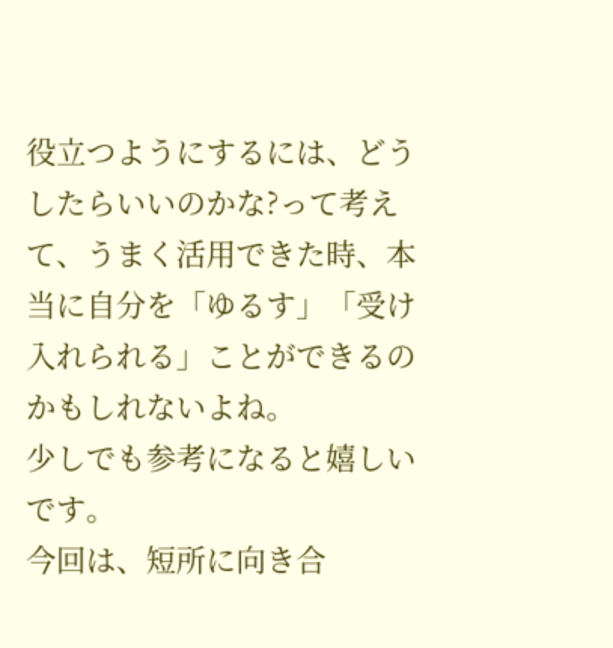役立つようにするには、どうしたらいいのかな?って考えて、うまく活用できた時、本当に自分を「ゆるす」「受け入れられる」ことができるのかもしれないよね。
少しでも参考になると嬉しいです。
今回は、短所に向き合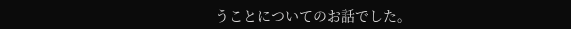うことについてのお話でした。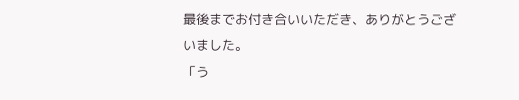最後までお付き合いいただき、ありがとうございました。
「う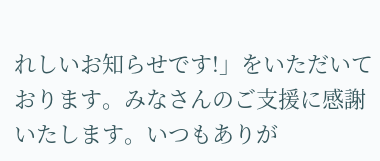れしいお知らせです!」をいただいております。みなさんのご支援に感謝いたします。いつもありが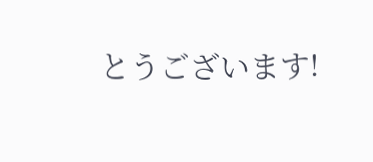とうございます!